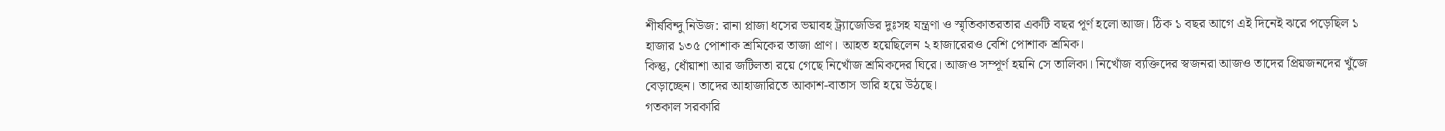শীর্ষবিন্দু নিউজ: রানা প্লাজা ধসের ভয়াবহ ট্র্যাজেডির দুঃসহ যন্ত্রণা ও স্মৃতিকাতরতার একটি বছর পূর্ণ হলো আজ। ঠিক ১ বছর আগে এই দিনেই ঝরে পড়েছিল ১ হাজার ১৩৫ পোশাক শ্রমিকের তাজা প্রাণ। আহত হয়েছিলেন ২ হাজারেরও বেশি পোশাক শ্রমিক।
কিন্তু, ধোঁয়াশা আর জটিলতা রয়ে গেছে নিখোঁজ শ্রমিকদের ঘিরে। আজও সম্পূর্ণ হয়নি সে তালিকা। নিখোঁজ ব্যক্তিদের স্বজনরা আজও তাদের প্রিয়জনদের খুঁজে বেড়াচ্ছেন। তাদের আহাজারিতে আকাশ-বাতাস ভারি হয়ে উঠছে।
গতকাল সরকারি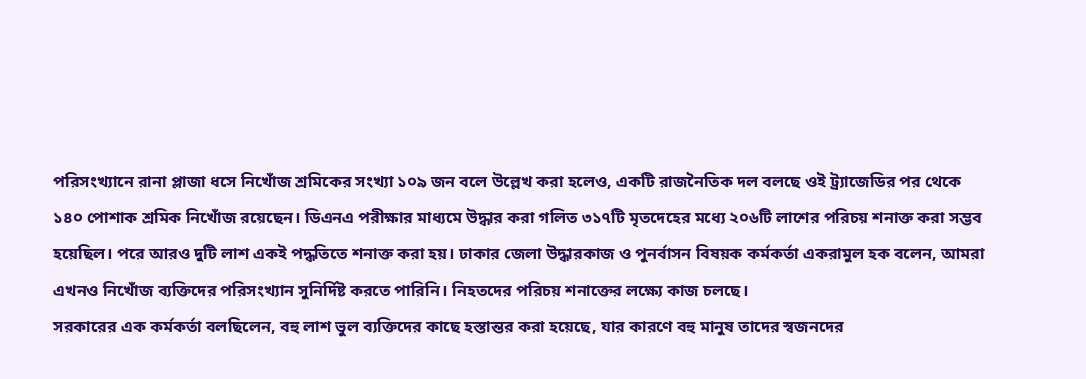পরিসংখ্যানে রানা প্লাজা ধসে নিখোঁজ শ্রমিকের সংখ্যা ১০৯ জন বলে উল্লেখ করা হলেও, একটি রাজনৈতিক দল বলছে ওই ট্র্যাজেডির পর থেকে ১৪০ পোশাক শ্রমিক নিখোঁজ রয়েছেন। ডিএনএ পরীক্ষার মাধ্যমে উদ্ধার করা গলিত ৩১৭টি মৃতদেহের মধ্যে ২০৬টি লাশের পরিচয় শনাক্ত করা সম্ভব হয়েছিল। পরে আরও দুটি লাশ একই পদ্ধতিতে শনাক্ত করা হয়। ঢাকার জেলা উদ্ধারকাজ ও পুনর্বাসন বিষয়ক কর্মকর্তা একরামুল হক বলেন, আমরা এখনও নিখোঁজ ব্যক্তিদের পরিসংখ্যান সুনির্দিষ্ট করতে পারিনি। নিহতদের পরিচয় শনাক্তের লক্ষ্যে কাজ চলছে।
সরকারের এক কর্মকর্তা বলছিলেন, বহু লাশ ভুল ব্যক্তিদের কাছে হস্তান্তর করা হয়েছে, যার কারণে বহু মানুষ তাদের স্বজনদের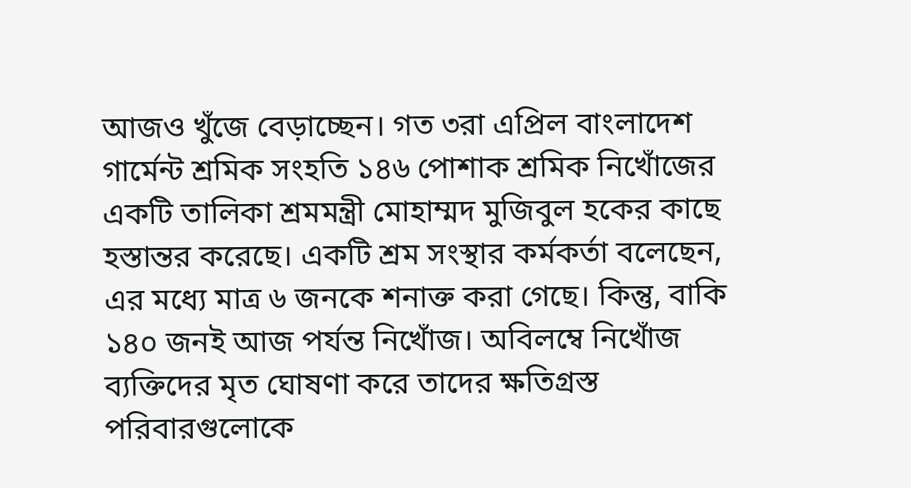আজও খুঁজে বেড়াচ্ছেন। গত ৩রা এপ্রিল বাংলাদেশ গার্মেন্ট শ্রমিক সংহতি ১৪৬ পোশাক শ্রমিক নিখোঁজের একটি তালিকা শ্রমমন্ত্রী মোহাম্মদ মুজিবুল হকের কাছে হস্তান্তর করেছে। একটি শ্রম সংস্থার কর্মকর্তা বলেছেন, এর মধ্যে মাত্র ৬ জনকে শনাক্ত করা গেছে। কিন্তু, বাকি ১৪০ জনই আজ পর্যন্ত নিখোঁজ। অবিলম্বে নিখোঁজ ব্যক্তিদের মৃত ঘোষণা করে তাদের ক্ষতিগ্রস্ত পরিবারগুলোকে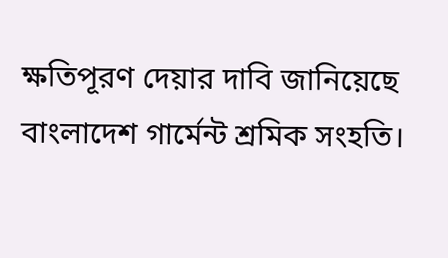ক্ষতিপূরণ দেয়ার দাবি জানিয়েছে বাংলাদেশ গার্মেন্ট শ্রমিক সংহতি।